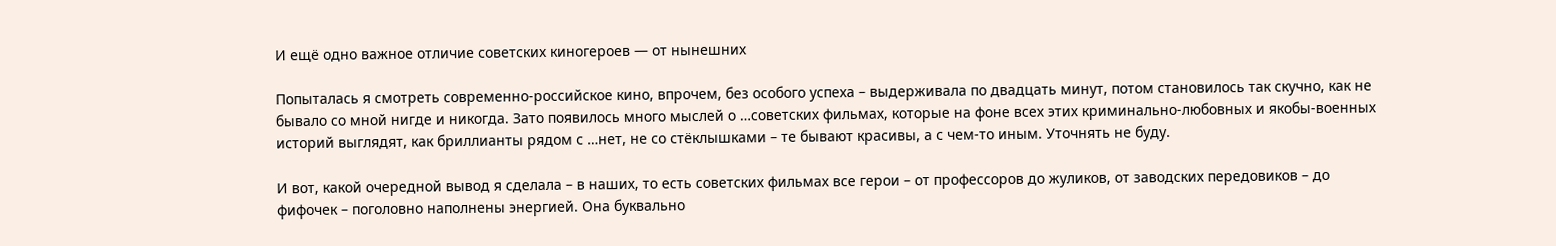И ещё одно важное отличие советских киногероев — от нынешних

Попыталась я смотреть современно-российское кино, впрочем, без особого успеха – выдерживала по двадцать минут, потом становилось так скучно, как не бывало со мной нигде и никогда. Зато появилось много мыслей о …советских фильмах, которые на фоне всех этих криминально-любовных и якобы-военных историй выглядят, как бриллианты рядом с …нет, не со стёклышками – те бывают красивы, а с чем-то иным. Уточнять не буду.

И вот, какой очередной вывод я сделала – в наших, то есть советских фильмах все герои – от профессоров до жуликов, от заводских передовиков – до фифочек – поголовно наполнены энергией. Она буквально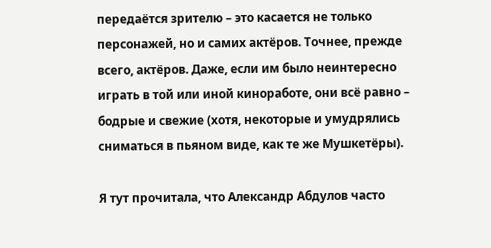передаётся зрителю – это касается не только персонажей, но и самих актёров. Точнее, прежде всего, актёров. Даже, если им было неинтересно играть в той или иной киноработе, они всё равно – бодрые и свежие (хотя, некоторые и умудрялись сниматься в пьяном виде, как те же Мушкетёры).

Я тут прочитала, что Александр Абдулов часто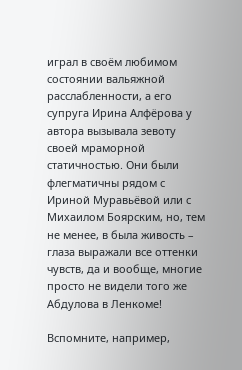играл в своём любимом состоянии вальяжной расслабленности, а его супруга Ирина Алфёрова у автора вызывала зевоту своей мраморной статичностью. Они были флегматичны рядом с Ириной Муравьёвой или с Михаилом Боярским, но, тем не менее, в была живость – глаза выражали все оттенки чувств, да и вообще, многие просто не видели того же Абдулова в Ленкоме!

Вспомните, например,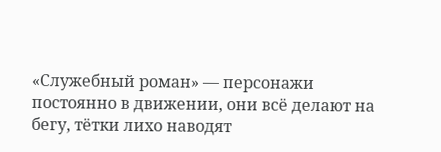«Служебный роман» — персонажи постоянно в движении, они всё делают на бегу, тётки лихо наводят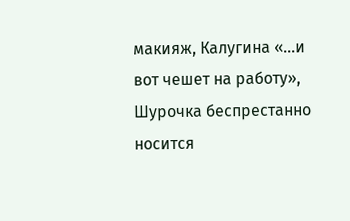макияж, Калугина «…и вот чешет на работу», Шурочка беспрестанно носится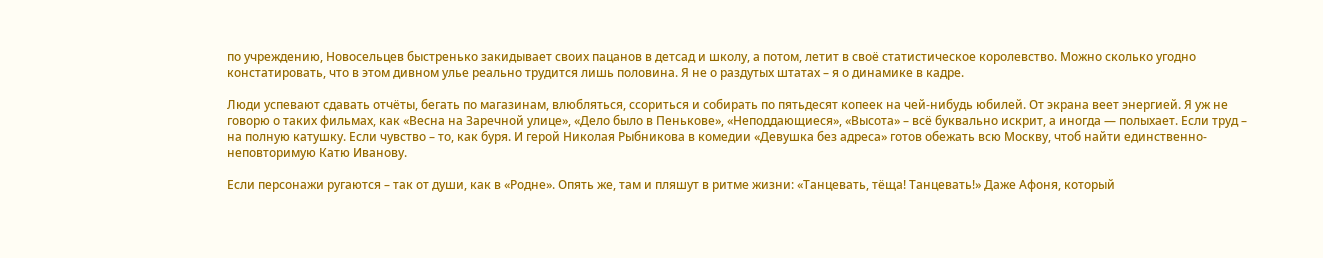по учреждению, Новосельцев быстренько закидывает своих пацанов в детсад и школу, а потом, летит в своё статистическое королевство. Можно сколько угодно констатировать, что в этом дивном улье реально трудится лишь половина. Я не о раздутых штатах – я о динамике в кадре.

Люди успевают сдавать отчёты, бегать по магазинам, влюбляться, ссориться и собирать по пятьдесят копеек на чей-нибудь юбилей. От экрана веет энергией. Я уж не говорю о таких фильмах, как «Весна на Заречной улице», «Дело было в Пенькове», «Неподдающиеся», «Высота» – всё буквально искрит, а иногда — полыхает. Если труд – на полную катушку. Если чувство – то, как буря. И герой Николая Рыбникова в комедии «Девушка без адреса» готов обежать всю Москву, чтоб найти единственно-неповторимую Катю Иванову.

Если персонажи ругаются – так от души, как в «Родне». Опять же, там и пляшут в ритме жизни: «Танцевать, тёща! Танцевать!» Даже Афоня, который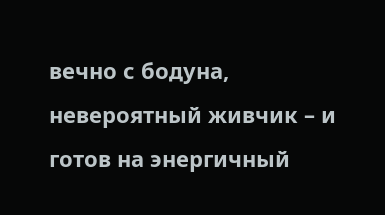вечно с бодуна, невероятный живчик – и готов на энергичный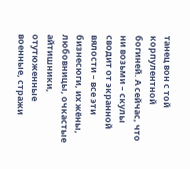танец вон с той корпулентной богиней. А сейчас, что ни возьми – скулы сводит от экранной вялости – все эти бизнесюги, их жёны, любовницы, очкастые айтишники, отутюженные военные, стражи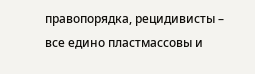правопорядка, рецидивисты – все едино пластмассовы и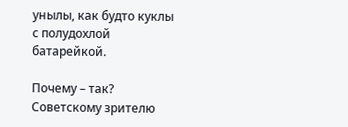унылы, как будто куклы с полудохлой батарейкой.

Почему – так? Советскому зрителю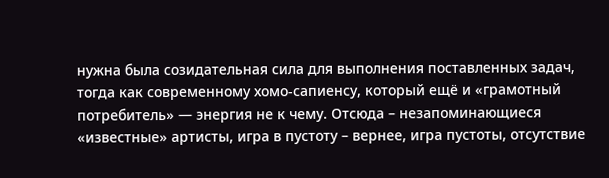нужна была созидательная сила для выполнения поставленных задач, тогда как современному хомо-сапиенсу, который ещё и «грамотный потребитель» — энергия не к чему. Отсюда – незапоминающиеся «известные» артисты, игра в пустоту – вернее, игра пустоты, отсутствие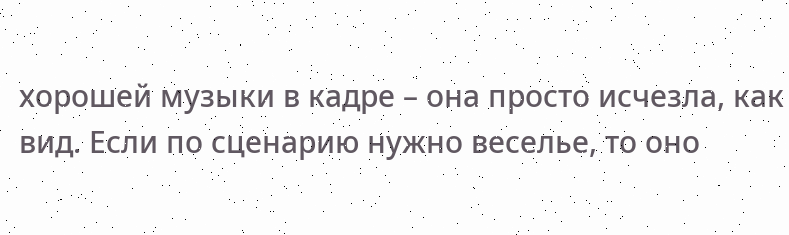хорошей музыки в кадре – она просто исчезла, как вид. Если по сценарию нужно веселье, то оно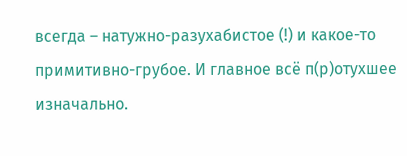всегда – натужно-разухабистое (!) и какое-то примитивно-грубое. И главное всё п(р)отухшее изначально.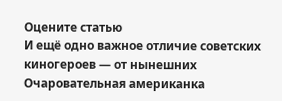Оцените статью
И ещё одно важное отличие советских киногероев — от нынешних
Очаровательная американка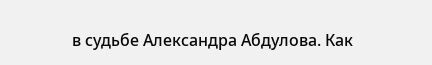в судьбе Александра Абдулова. Как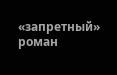«запретный» роман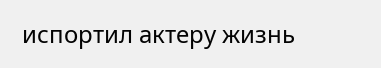испортил актеру жизнь